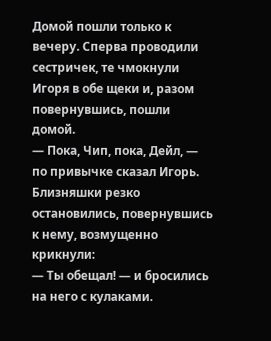Домой пошли только к вечеру. Сперва проводили сестричек, те чмокнули Игоря в обе щеки и, разом повернувшись, пошли домой.
— Пока, Чип, пока, Дейл, — по привычке сказал Игорь.
Близняшки резко остановились, повернувшись к нему, возмущенно крикнули:
— Ты обещал! — и бросились на него с кулаками.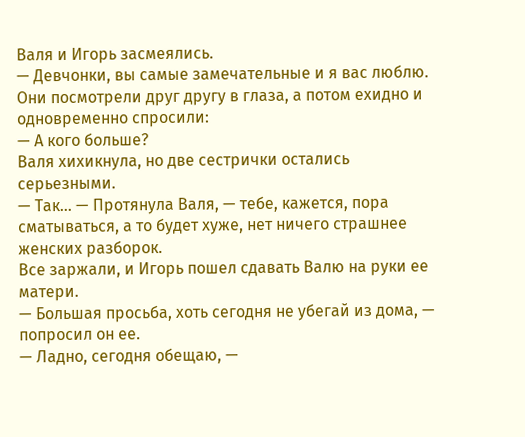Валя и Игорь засмеялись.
— Девчонки, вы самые замечательные и я вас люблю.
Они посмотрели друг другу в глаза, а потом ехидно и одновременно спросили:
— А кого больше?
Валя хихикнула, но две сестрички остались серьезными.
— Так… — Протянула Валя, — тебе, кажется, пора сматываться, а то будет хуже, нет ничего страшнее женских разборок.
Все заржали, и Игорь пошел сдавать Валю на руки ее матери.
— Большая просьба, хоть сегодня не убегай из дома, — попросил он ее.
— Ладно, сегодня обещаю, —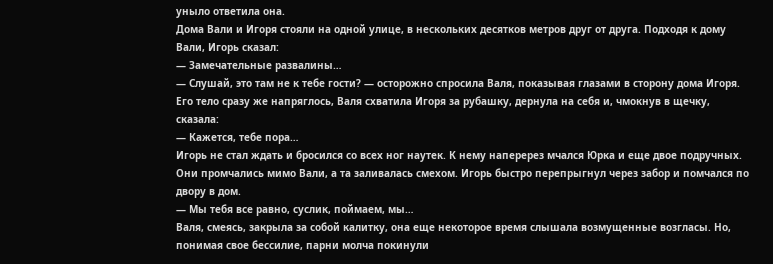уныло ответила она.
Дома Вали и Игоря стояли на одной улице, в нескольких десятков метров друг от друга. Подходя к дому Вали, Игорь сказал:
— Замечательные развалины…
— Слушай, это там не к тебе гости? — осторожно спросила Валя, показывая глазами в сторону дома Игоря.
Его тело сразу же напряглось, Валя схватила Игоря за рубашку, дернула на себя и, чмокнув в щечку, сказала:
— Кажется, тебе пора…
Игорь не стал ждать и бросился со всех ног наутек. К нему наперерез мчался Юрка и еще двое подручных. Они промчались мимо Вали, а та заливалась смехом. Игорь быстро перепрыгнул через забор и помчался по двору в дом.
— Мы тебя все равно, суслик, поймаем, мы…
Валя, смеясь, закрыла за собой калитку, она еще некоторое время слышала возмущенные возгласы. Но, понимая свое бессилие, парни молча покинули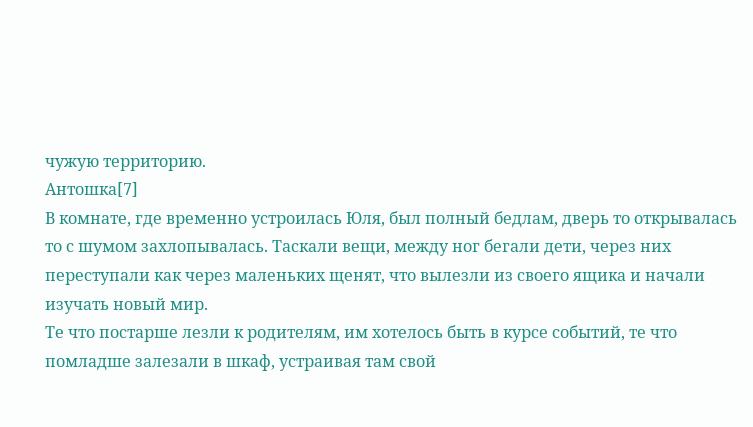чужую территорию.
Антошка[7]
В комнате, где временно устроилась Юля, был полный бедлам, дверь то открывалась то с шумом захлопывалась. Таскали вещи, между ног бегали дети, через них переступали как через маленьких щенят, что вылезли из своего ящика и начали изучать новый мир.
Те что постарше лезли к родителям, им хотелось быть в курсе событий, те что помладше залезали в шкаф, устраивая там свой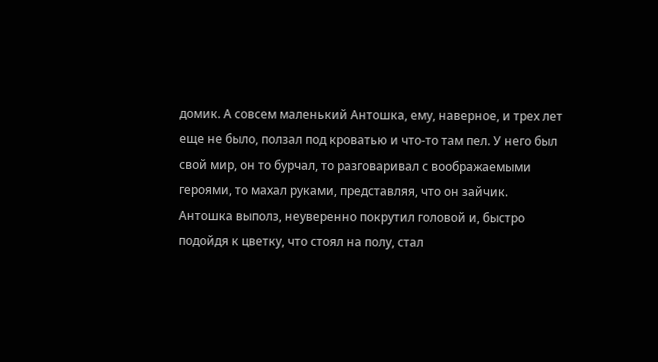домик. А совсем маленький Антошка, ему, наверное, и трех лет еще не было, ползал под кроватью и что-то там пел. У него был свой мир, он то бурчал, то разговаривал с воображаемыми героями, то махал руками, представляя, что он зайчик.
Антошка выполз, неуверенно покрутил головой и, быстро подойдя к цветку, что стоял на полу, стал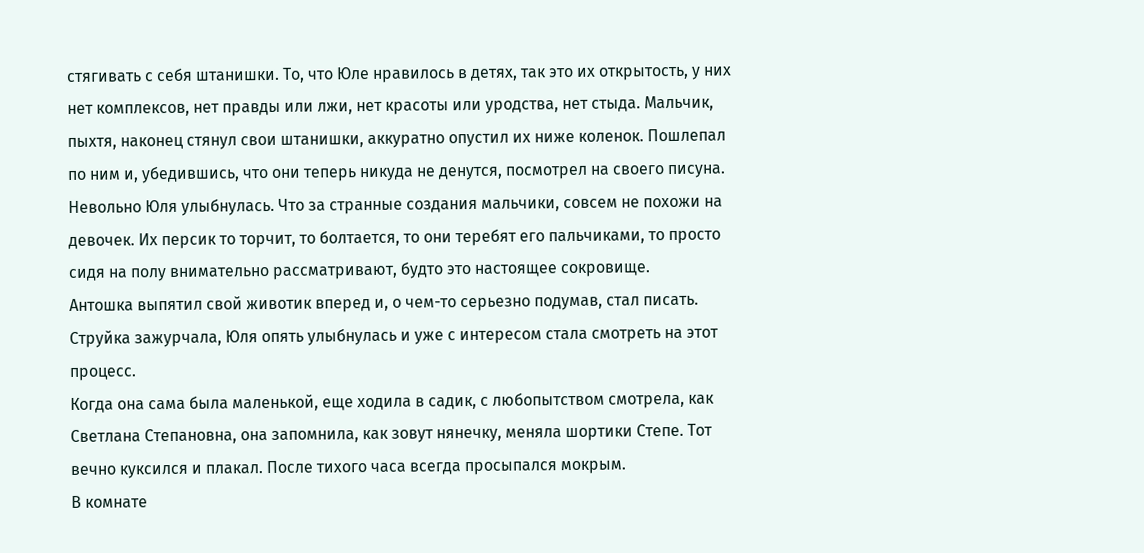стягивать с себя штанишки. То, что Юле нравилось в детях, так это их открытость, у них нет комплексов, нет правды или лжи, нет красоты или уродства, нет стыда. Мальчик, пыхтя, наконец стянул свои штанишки, аккуратно опустил их ниже коленок. Пошлепал по ним и, убедившись, что они теперь никуда не денутся, посмотрел на своего писуна.
Невольно Юля улыбнулась. Что за странные создания мальчики, совсем не похожи на девочек. Их персик то торчит, то болтается, то они теребят его пальчиками, то просто сидя на полу внимательно рассматривают, будто это настоящее сокровище.
Антошка выпятил свой животик вперед и, о чем-то серьезно подумав, стал писать. Струйка зажурчала, Юля опять улыбнулась и уже с интересом стала смотреть на этот процесс.
Когда она сама была маленькой, еще ходила в садик, с любопытством смотрела, как Светлана Степановна, она запомнила, как зовут нянечку, меняла шортики Степе. Тот вечно куксился и плакал. После тихого часа всегда просыпался мокрым.
В комнате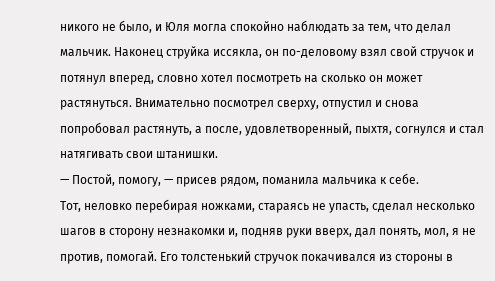никого не было, и Юля могла спокойно наблюдать за тем, что делал мальчик. Наконец струйка иссякла, он по-деловому взял свой стручок и потянул вперед, словно хотел посмотреть на сколько он может растянуться. Внимательно посмотрел сверху, отпустил и снова попробовал растянуть, а после, удовлетворенный, пыхтя, согнулся и стал натягивать свои штанишки.
— Постой, помогу, — присев рядом, поманила мальчика к себе.
Тот, неловко перебирая ножками, стараясь не упасть, сделал несколько шагов в сторону незнакомки и, подняв руки вверх, дал понять, мол, я не против, помогай. Его толстенький стручок покачивался из стороны в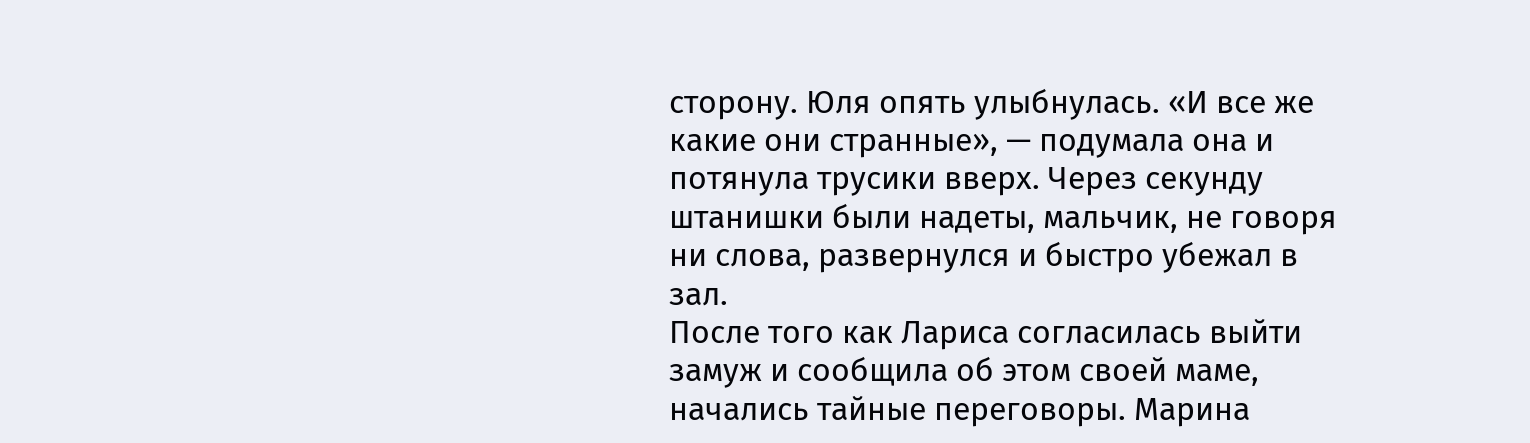сторону. Юля опять улыбнулась. «И все же какие они странные», — подумала она и потянула трусики вверх. Через секунду штанишки были надеты, мальчик, не говоря ни слова, развернулся и быстро убежал в зал.
После того как Лариса согласилась выйти замуж и сообщила об этом своей маме, начались тайные переговоры. Марина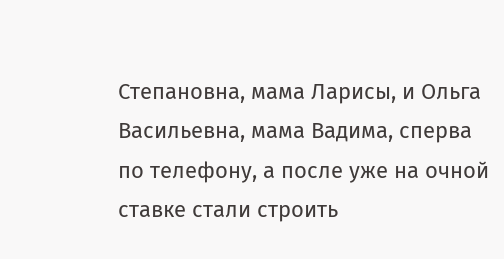Степановна, мама Ларисы, и Ольга Васильевна, мама Вадима, сперва по телефону, а после уже на очной ставке стали строить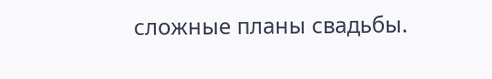сложные планы свадьбы.